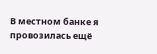В местном банке я провозилась ещё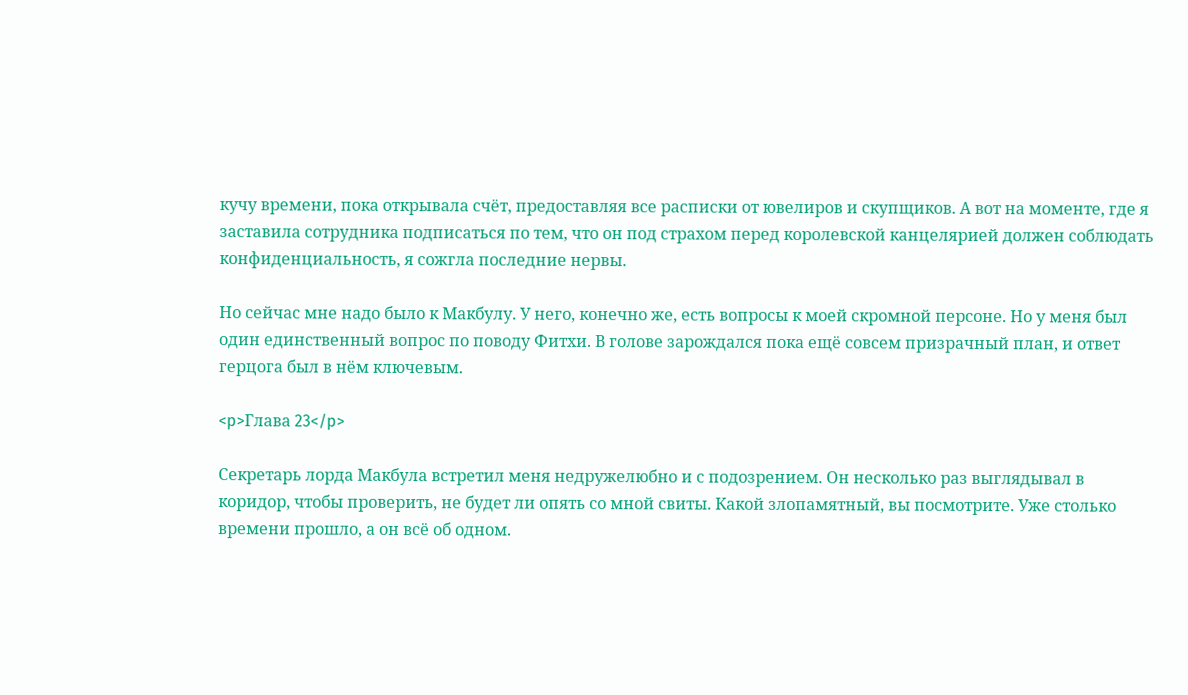кучу времени, пока открывала счёт, предоставляя все расписки от ювелиров и скупщиков. А вот на моменте, где я заставила сотрудника подписаться по тем, что он под страхом перед королевской канцелярией должен соблюдать конфиденциальность, я сожгла последние нервы.

Но сейчас мне надо было к Макбулу. У него, конечно же, есть вопросы к моей скромной персоне. Но у меня был один единственный вопрос по поводу Фитхи. В голове зарождался пока ещё совсем призрачный план, и ответ герцога был в нём ключевым.

<p>Глава 23</p>

Секретарь лорда Макбула встретил меня недружелюбно и с подозрением. Он несколько раз выглядывал в коридор, чтобы проверить, не будет ли опять со мной свиты. Какой злопамятный, вы посмотрите. Уже столько времени прошло, а он всё об одном.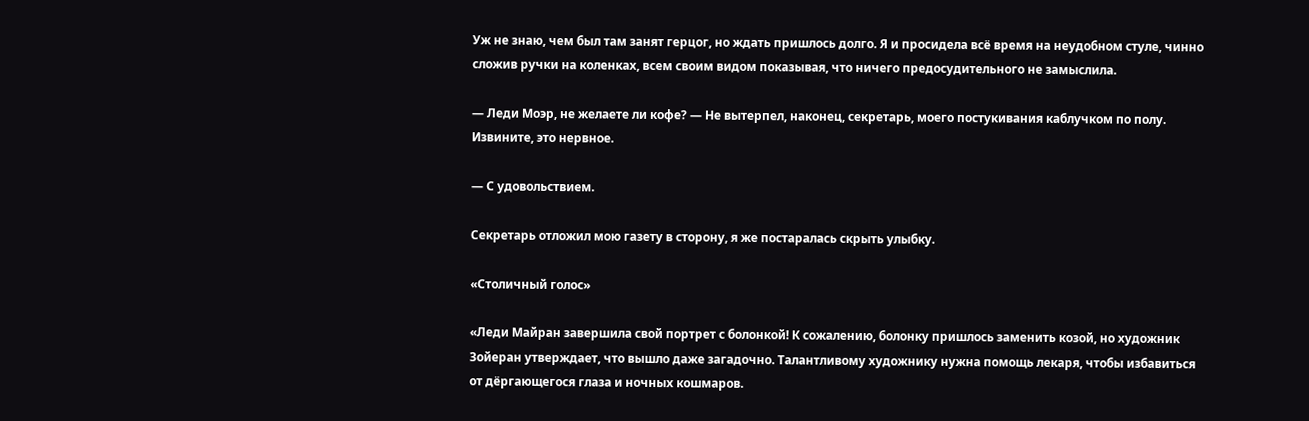Уж не знаю, чем был там занят герцог, но ждать пришлось долго. Я и просидела всё время на неудобном стуле, чинно сложив ручки на коленках, всем своим видом показывая, что ничего предосудительного не замыслила.

— Леди Моэр, не желаете ли кофе? — Не вытерпел, наконец, секретарь, моего постукивания каблучком по полу. Извините, это нервное.

— С удовольствием.

Секретарь отложил мою газету в сторону, я же постаралась скрыть улыбку.

«Столичный голос»

«Леди Майран завершила свой портрет с болонкой! К сожалению, болонку пришлось заменить козой, но художник Зойеран утверждает, что вышло даже загадочно. Талантливому художнику нужна помощь лекаря, чтобы избавиться от дёргающегося глаза и ночных кошмаров.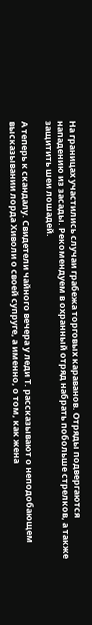На границах участились случаи грабежа торговых караванов. Отряды подвергаются нападению из засады. Рекомендуем в охранный отряд набрать побольше стрелков, а также защитить шеи лошадей.

А теперь к скандалу. Свидетели чайного вечера у леди Т. рассказывают о неподобающем высказывании лорда Хиволи о своей супруге, а именно, о том, как жена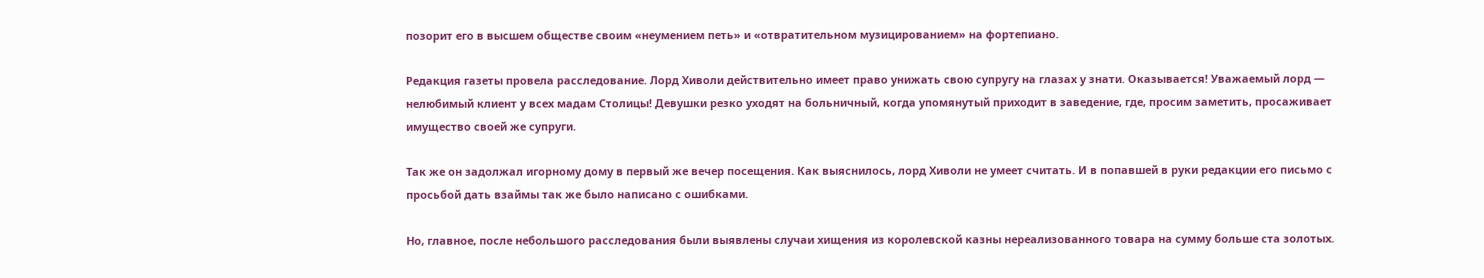позорит его в высшем обществе своим «неумением петь» и «отвратительном музицированием» на фортепиано.

Редакция газеты провела расследование. Лорд Хиволи действительно имеет право унижать свою супругу на глазах у знати. Оказывается! Уважаемый лорд — нелюбимый клиент у всех мадам Столицы! Девушки резко уходят на больничный, когда упомянутый приходит в заведение, где, просим заметить, просаживает имущество своей же супруги.

Так же он задолжал игорному дому в первый же вечер посещения. Как выяснилось, лорд Хиволи не умеет считать. И в попавшей в руки редакции его письмо с просьбой дать взаймы так же было написано с ошибками.

Но, главное, после небольшого расследования были выявлены случаи хищения из королевской казны нереализованного товара на сумму больше ста золотых.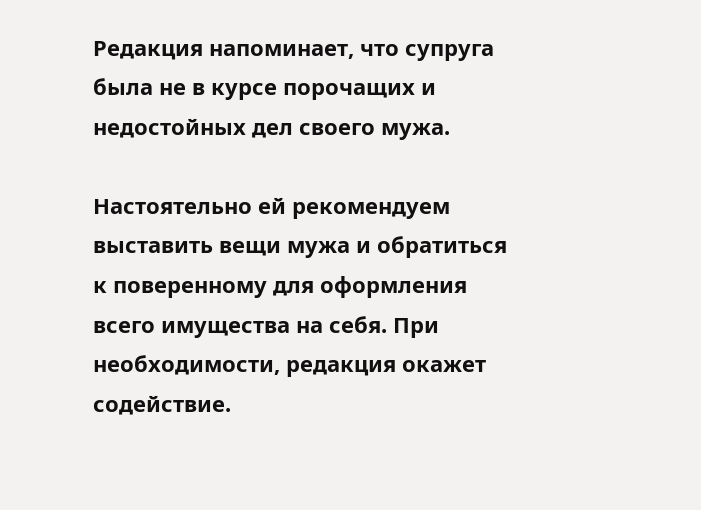Редакция напоминает, что супруга была не в курсе порочащих и недостойных дел своего мужа.

Настоятельно ей рекомендуем выставить вещи мужа и обратиться к поверенному для оформления всего имущества на себя. При необходимости, редакция окажет содействие.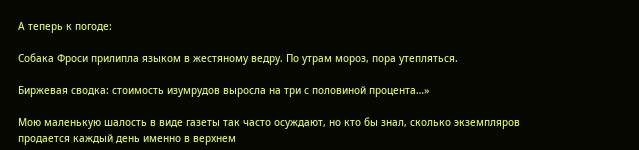А теперь к погоде:

Собака Фроси прилипла языком в жестяному ведру. По утрам мороз, пора утепляться.

Биржевая сводка: стоимость изумрудов выросла на три с половиной процента…»

Мою маленькую шалость в виде газеты так часто осуждают, но кто бы знал, сколько экземпляров продается каждый день именно в верхнем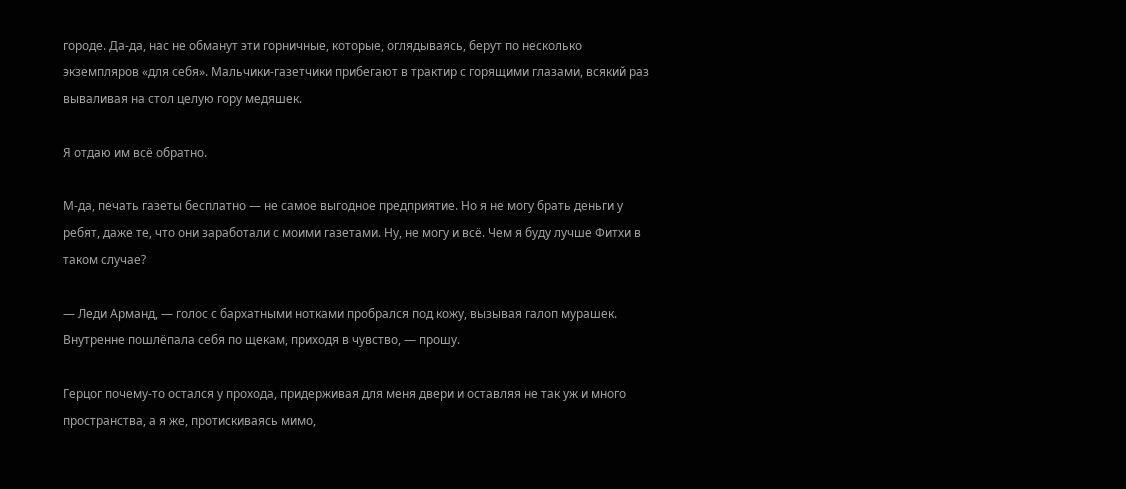городе. Да-да, нас не обманут эти горничные, которые, оглядываясь, берут по несколько экземпляров «для себя». Мальчики-газетчики прибегают в трактир с горящими глазами, всякий раз вываливая на стол целую гору медяшек.

Я отдаю им всё обратно.

М-да, печать газеты бесплатно — не самое выгодное предприятие. Но я не могу брать деньги у ребят, даже те, что они заработали с моими газетами. Ну, не могу и всё. Чем я буду лучше Фитхи в таком случае?

— Леди Арманд, — голос с бархатными нотками пробрался под кожу, вызывая галоп мурашек. Внутренне пошлёпала себя по щекам, приходя в чувство, — прошу.

Герцог почему-то остался у прохода, придерживая для меня двери и оставляя не так уж и много пространства, а я же, протискиваясь мимо,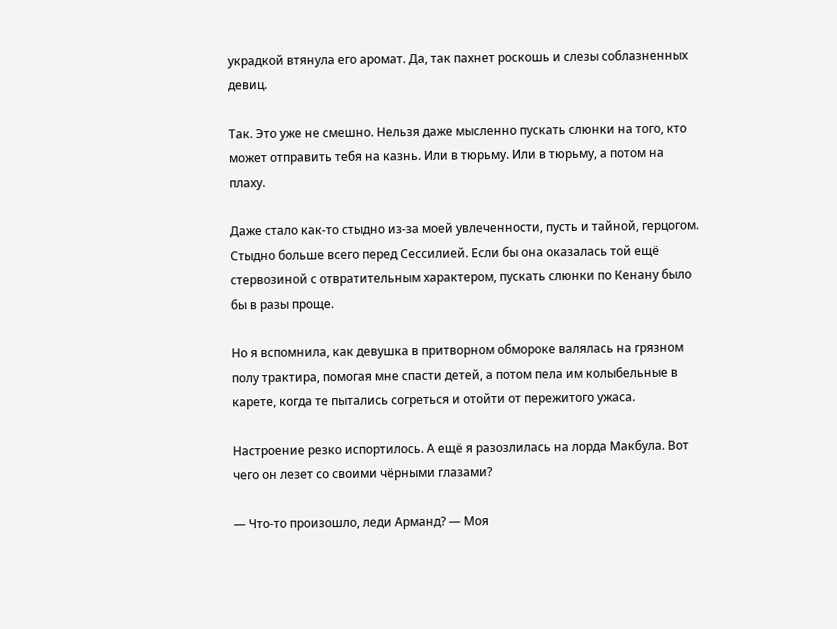украдкой втянула его аромат. Да, так пахнет роскошь и слезы соблазненных девиц.

Так. Это уже не смешно. Нельзя даже мысленно пускать слюнки на того, кто может отправить тебя на казнь. Или в тюрьму. Или в тюрьму, а потом на плаху.

Даже стало как-то стыдно из-за моей увлеченности, пусть и тайной, герцогом. Стыдно больше всего перед Сессилией. Если бы она оказалась той ещё стервозиной с отвратительным характером, пускать слюнки по Кенану было бы в разы проще.

Но я вспомнила, как девушка в притворном обмороке валялась на грязном полу трактира, помогая мне спасти детей, а потом пела им колыбельные в карете, когда те пытались согреться и отойти от пережитого ужаса.

Настроение резко испортилось. А ещё я разозлилась на лорда Макбула. Вот чего он лезет со своими чёрными глазами?

— Что-то произошло, леди Арманд? — Моя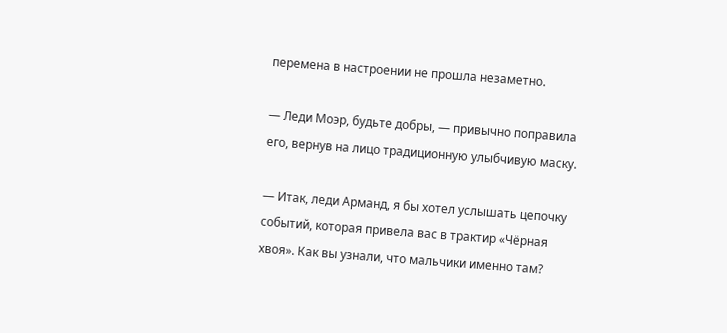перемена в настроении не прошла незаметно.

— Леди Моэр, будьте добры, — привычно поправила его, вернув на лицо традиционную улыбчивую маску.

— Итак, леди Арманд, я бы хотел услышать цепочку событий, которая привела вас в трактир «Чёрная хвоя». Как вы узнали, что мальчики именно там?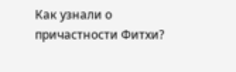Как узнали о причастности Фитхи?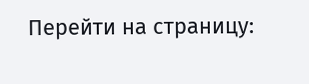Перейти на страницу: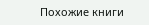Похожие книги